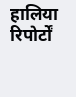हालिया रिपोर्टों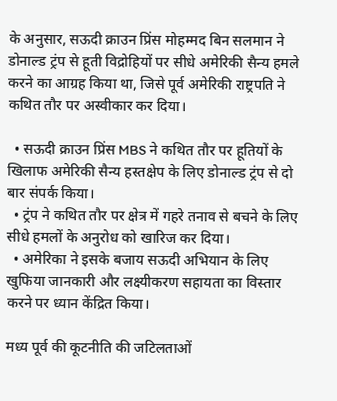के अनुसार, सऊदी क्राउन प्रिंस मोहम्मद बिन सलमान ने डोनाल्ड ट्रंप से हूती विद्रोहियों पर सीधे अमेरिकी सैन्य हमले करने का आग्रह किया था, जिसे पूर्व अमेरिकी राष्ट्रपति ने कथित तौर पर अस्वीकार कर दिया।

  • सऊदी क्राउन प्रिंस MBS ने कथित तौर पर हूतियों के खिलाफ अमेरिकी सैन्य हस्तक्षेप के लिए डोनाल्ड ट्रंप से दो बार संपर्क किया।
  • ट्रंप ने कथित तौर पर क्षेत्र में गहरे तनाव से बचने के लिए सीधे हमलों के अनुरोध को खारिज कर दिया।
  • अमेरिका ने इसके बजाय सऊदी अभियान के लिए खुफिया जानकारी और लक्ष्यीकरण सहायता का विस्तार करने पर ध्यान केंद्रित किया।

मध्य पूर्व की कूटनीति की जटिलताओं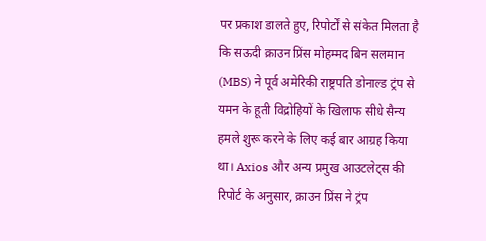पर प्रकाश डालते हुए, रिपोर्टों से संकेत मिलता है कि सऊदी क्राउन प्रिंस मोहम्मद बिन सलमान (MBS) ने पूर्व अमेरिकी राष्ट्रपति डोनाल्ड ट्रंप से यमन के हूती विद्रोहियों के खिलाफ सीधे सैन्य हमले शुरू करने के लिए कई बार आग्रह किया था। Axios और अन्य प्रमुख आउटलेट्स की रिपोर्ट के अनुसार, क्राउन प्रिंस ने ट्रंप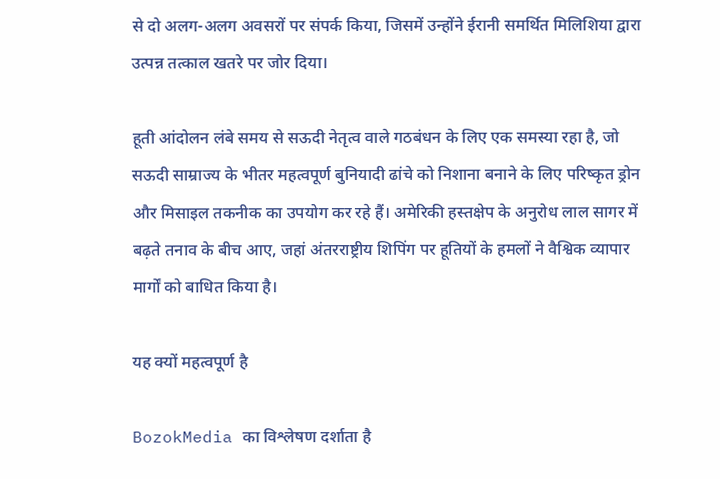से दो अलग-अलग अवसरों पर संपर्क किया, जिसमें उन्होंने ईरानी समर्थित मिलिशिया द्वारा उत्पन्न तत्काल खतरे पर जोर दिया।

हूती आंदोलन लंबे समय से सऊदी नेतृत्व वाले गठबंधन के लिए एक समस्या रहा है, जो सऊदी साम्राज्य के भीतर महत्वपूर्ण बुनियादी ढांचे को निशाना बनाने के लिए परिष्कृत ड्रोन और मिसाइल तकनीक का उपयोग कर रहे हैं। अमेरिकी हस्तक्षेप के अनुरोध लाल सागर में बढ़ते तनाव के बीच आए, जहां अंतरराष्ट्रीय शिपिंग पर हूतियों के हमलों ने वैश्विक व्यापार मार्गों को बाधित किया है।

यह क्यों महत्वपूर्ण है

BozokMedia का विश्लेषण दर्शाता है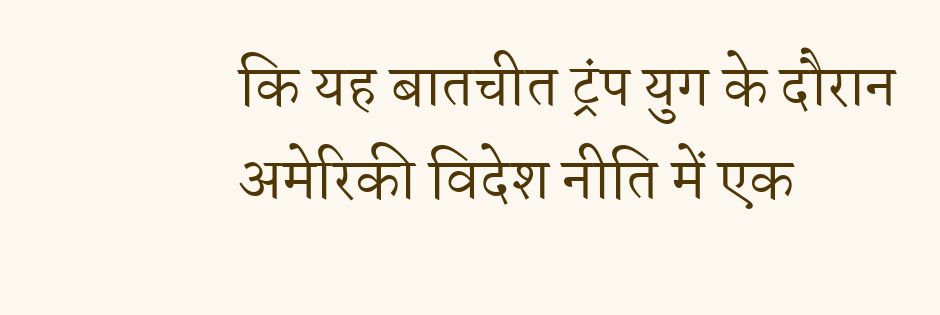कि यह बातचीत ट्रंप युग के दौरान अमेरिकी विदेश नीति में एक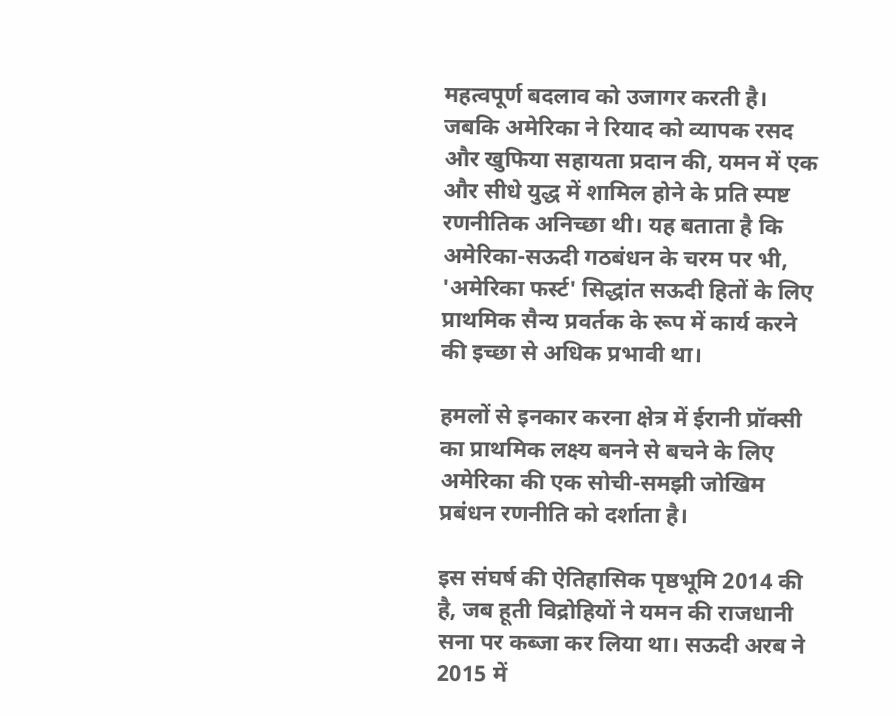महत्वपूर्ण बदलाव को उजागर करती है। जबकि अमेरिका ने रियाद को व्यापक रसद और खुफिया सहायता प्रदान की, यमन में एक और सीधे युद्ध में शामिल होने के प्रति स्पष्ट रणनीतिक अनिच्छा थी। यह बताता है कि अमेरिका-सऊदी गठबंधन के चरम पर भी, 'अमेरिका फर्स्ट' सिद्धांत सऊदी हितों के लिए प्राथमिक सैन्य प्रवर्तक के रूप में कार्य करने की इच्छा से अधिक प्रभावी था।

हमलों से इनकार करना क्षेत्र में ईरानी प्रॉक्सी का प्राथमिक लक्ष्य बनने से बचने के लिए अमेरिका की एक सोची-समझी जोखिम प्रबंधन रणनीति को दर्शाता है।

इस संघर्ष की ऐतिहासिक पृष्ठभूमि 2014 की है, जब हूती विद्रोहियों ने यमन की राजधानी सना पर कब्जा कर लिया था। सऊदी अरब ने 2015 में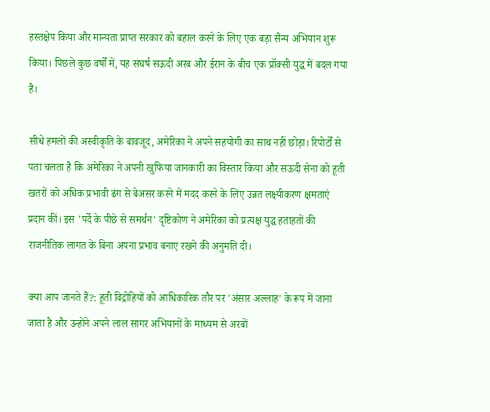हस्तक्षेप किया और मान्यता प्राप्त सरकार को बहाल करने के लिए एक बड़ा सैन्य अभियान शुरू किया। पिछले कुछ वर्षों में, यह संघर्ष सऊदी अरब और ईरान के बीच एक प्रॉक्सी युद्ध में बदल गया है।

सीधे हमलों की अस्वीकृति के बावजूद, अमेरिका ने अपने सहयोगी का साथ नहीं छोड़ा। रिपोर्टों से पता चलता है कि अमेरिका ने अपनी खुफिया जानकारी का विस्तार किया और सऊदी सेना को हूती खतरों को अधिक प्रभावी ढंग से बेअसर करने में मदद करने के लिए उन्नत लक्ष्यीकरण क्षमताएं प्रदान कीं। इस 'पर्दे के पीछे से समर्थन' दृष्टिकोण ने अमेरिका को प्रत्यक्ष युद्ध हताहतों की राजनीतिक लागत के बिना अपना प्रभाव बनाए रखने की अनुमति दी।

क्या आप जानते हैं?: हूती विद्रोहियों को आधिकारिक तौर पर 'अंसार अल्लाह' के रूप में जाना जाता है और उन्होंने अपने लाल सागर अभियानों के माध्यम से अरबों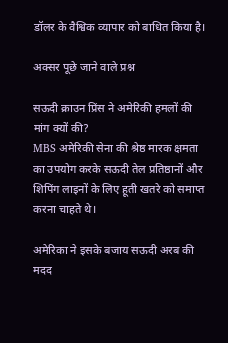डॉलर के वैश्विक व्यापार को बाधित किया है।

अक्सर पूछे जाने वाले प्रश्न

सऊदी क्राउन प्रिंस ने अमेरिकी हमलों की मांग क्यों की?
MBS अमेरिकी सेना की श्रेष्ठ मारक क्षमता का उपयोग करके सऊदी तेल प्रतिष्ठानों और शिपिंग लाइनों के लिए हूती खतरे को समाप्त करना चाहते थे।

अमेरिका ने इसके बजाय सऊदी अरब की मदद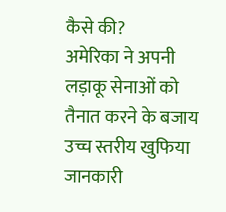कैसे की?
अमेरिका ने अपनी लड़ाकू सेनाओं को तैनात करने के बजाय उच्च स्तरीय खुफिया जानकारी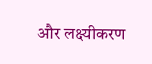और लक्ष्यीकरण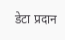डेटा प्रदान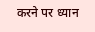करने पर ध्यान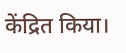केंद्रित किया।